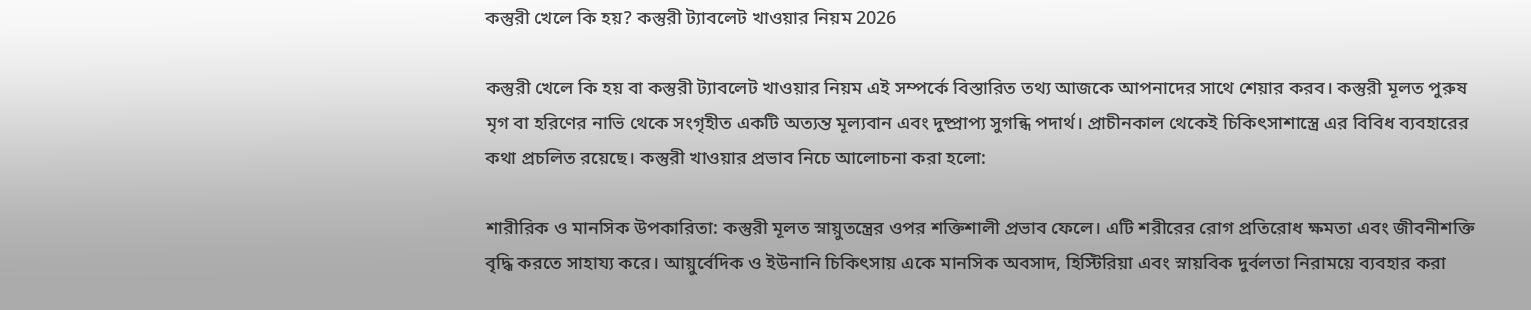কস্তুরী খেলে কি হয়? কস্তুরী ট্যাবলেট খাওয়ার নিয়ম 2026

কস্তুরী খেলে কি হয় বা কস্তুরী ট্যাবলেট খাওয়ার নিয়ম এই সম্পর্কে বিস্তারিত তথ্য আজকে আপনাদের সাথে শেয়ার করব। কস্তুরী মূলত পুরুষ মৃগ বা হরিণের নাভি থেকে সংগৃহীত একটি অত্যন্ত মূল্যবান এবং দুষ্প্রাপ্য সুগন্ধি পদার্থ। প্রাচীনকাল থেকেই চিকিৎসাশাস্ত্রে এর বিবিধ ব্যবহারের কথা প্রচলিত রয়েছে। কস্তুরী খাওয়ার প্রভাব নিচে আলোচনা করা হলো:

শারীরিক ও মানসিক উপকারিতা: কস্তুরী মূলত স্নায়ুতন্ত্রের ওপর শক্তিশালী প্রভাব ফেলে। এটি শরীরের রোগ প্রতিরোধ ক্ষমতা এবং জীবনীশক্তি বৃদ্ধি করতে সাহায্য করে। আয়ুর্বেদিক ও ইউনানি চিকিৎসায় একে মানসিক অবসাদ, হিস্টিরিয়া এবং স্নায়বিক দুর্বলতা নিরাময়ে ব্যবহার করা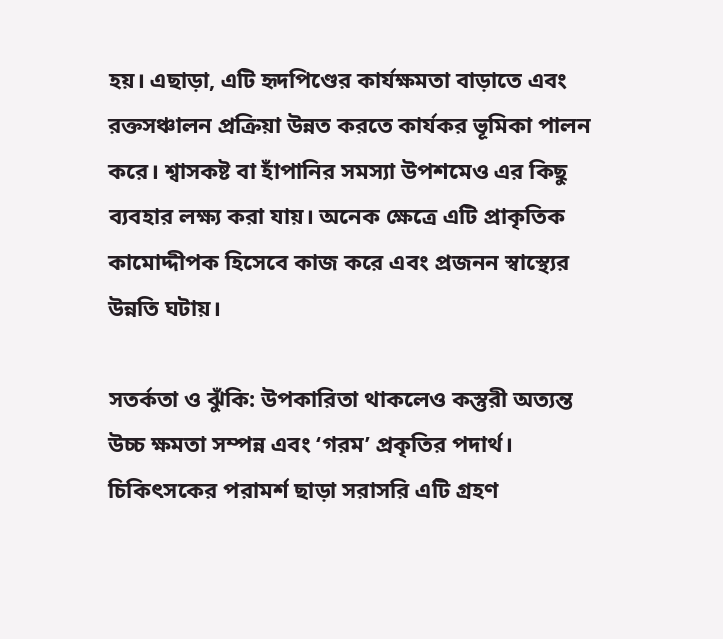হয়। এছাড়া, এটি হৃদপিণ্ডের কার্যক্ষমতা বাড়াতে এবং রক্তসঞ্চালন প্রক্রিয়া উন্নত করতে কার্যকর ভূমিকা পালন করে। শ্বাসকষ্ট বা হাঁপানির সমস্যা উপশমেও এর কিছু ব্যবহার লক্ষ্য করা যায়। অনেক ক্ষেত্রে এটি প্রাকৃতিক কামোদ্দীপক হিসেবে কাজ করে এবং প্রজনন স্বাস্থ্যের উন্নতি ঘটায়।

সতর্কতা ও ঝুঁকি: উপকারিতা থাকলেও কস্তুরী অত্যন্ত উচ্চ ক্ষমতা সম্পন্ন এবং ‘গরম’ প্রকৃতির পদার্থ। চিকিৎসকের পরামর্শ ছাড়া সরাসরি এটি গ্রহণ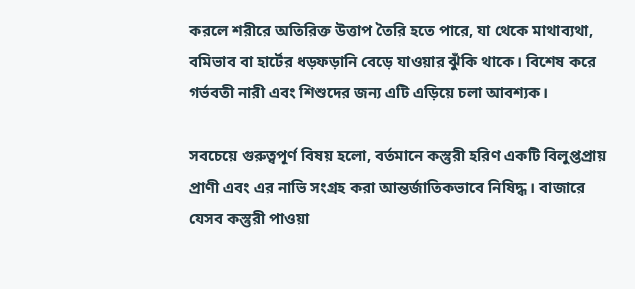করলে শরীরে অতিরিক্ত উত্তাপ তৈরি হতে পারে, যা থেকে মাথাব্যথা, বমিভাব বা হার্টের ধড়ফড়ানি বেড়ে যাওয়ার ঝুঁকি থাকে। বিশেষ করে গর্ভবতী নারী এবং শিশুদের জন্য এটি এড়িয়ে চলা আবশ্যক।

সবচেয়ে গুরুত্বপূর্ণ বিষয় হলো, বর্তমানে কস্তুরী হরিণ একটি বিলুপ্তপ্রায় প্রাণী এবং এর নাভি সংগ্রহ করা আন্তর্জাতিকভাবে নিষিদ্ধ। বাজারে যেসব কস্তুরী পাওয়া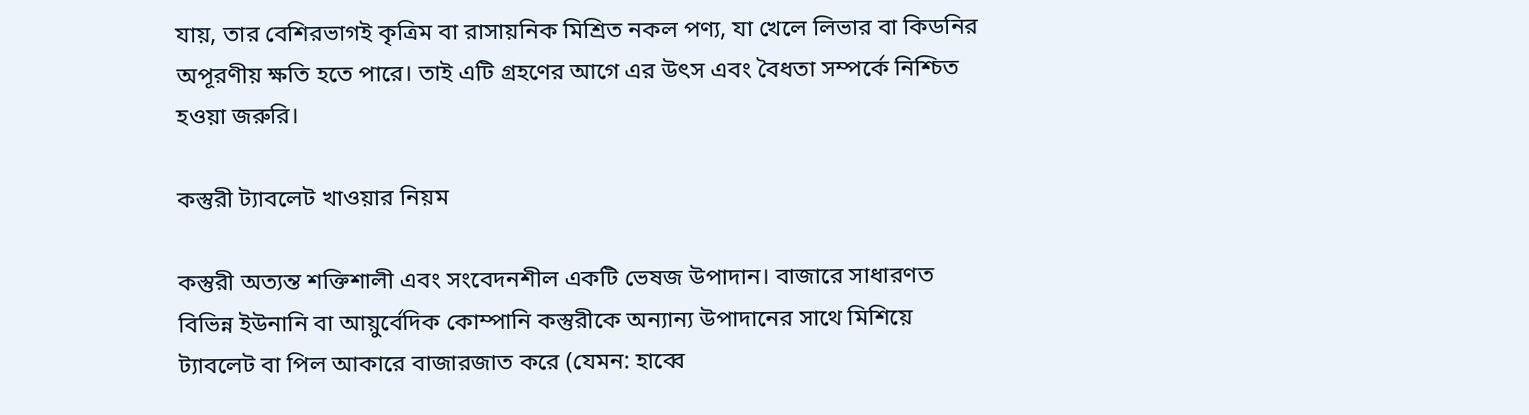যায়, তার বেশিরভাগই কৃত্রিম বা রাসায়নিক মিশ্রিত নকল পণ্য, যা খেলে লিভার বা কিডনির অপূরণীয় ক্ষতি হতে পারে। তাই এটি গ্রহণের আগে এর উৎস এবং বৈধতা সম্পর্কে নিশ্চিত হওয়া জরুরি।

কস্তুরী ট্যাবলেট খাওয়ার নিয়ম

কস্তুরী অত্যন্ত শক্তিশালী এবং সংবেদনশীল একটি ভেষজ উপাদান। বাজারে সাধারণত বিভিন্ন ইউনানি বা আয়ুর্বেদিক কোম্পানি কস্তুরীকে অন্যান্য উপাদানের সাথে মিশিয়ে ট্যাবলেট বা পিল আকারে বাজারজাত করে (যেমন: হাব্বে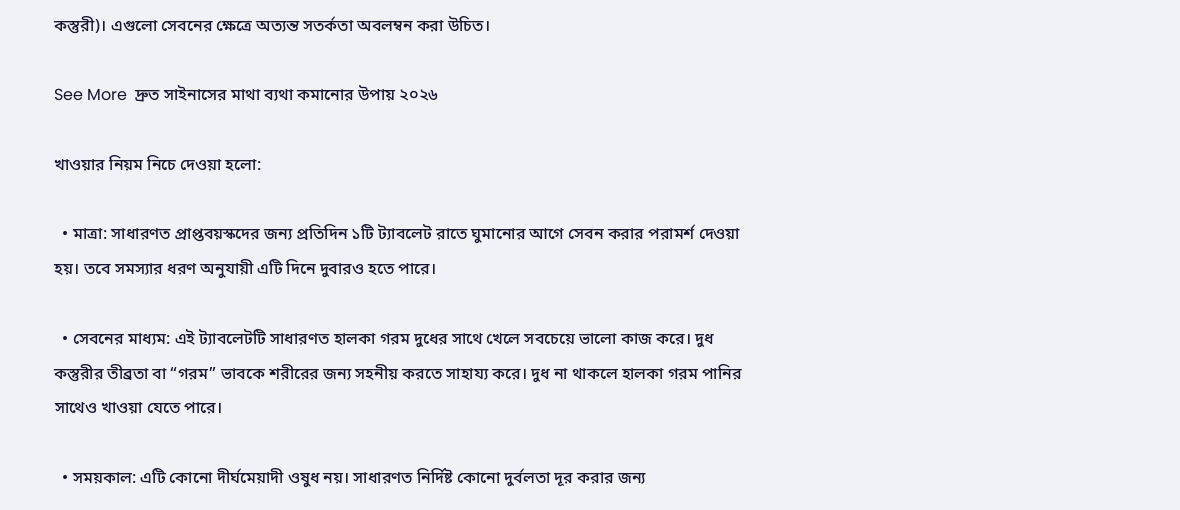কস্তুরী)। এগুলো সেবনের ক্ষেত্রে অত্যন্ত সতর্কতা অবলম্বন করা উচিত।

See More  দ্রুত সাইনাসের মাথা ব্যথা কমানোর উপায় ২০২৬

খাওয়ার নিয়ম নিচে দেওয়া হলো:

  • মাত্রা: সাধারণত প্রাপ্তবয়স্কদের জন্য প্রতিদিন ১টি ট্যাবলেট রাতে ঘুমানোর আগে সেবন করার পরামর্শ দেওয়া হয়। তবে সমস্যার ধরণ অনুযায়ী এটি দিনে দুবারও হতে পারে।

  • সেবনের মাধ্যম: এই ট্যাবলেটটি সাধারণত হালকা গরম দুধের সাথে খেলে সবচেয়ে ভালো কাজ করে। দুধ কস্তুরীর তীব্রতা বা “গরম” ভাবকে শরীরের জন্য সহনীয় করতে সাহায্য করে। দুধ না থাকলে হালকা গরম পানির সাথেও খাওয়া যেতে পারে।

  • সময়কাল: এটি কোনো দীর্ঘমেয়াদী ওষুধ নয়। সাধারণত নির্দিষ্ট কোনো দুর্বলতা দূর করার জন্য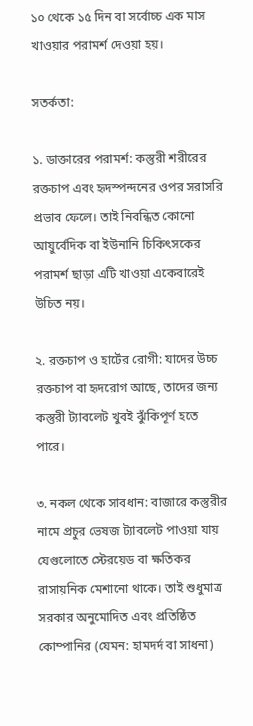১০ থেকে ১৫ দিন বা সর্বোচ্চ এক মাস খাওয়ার পরামর্শ দেওয়া হয়।

সতর্কতা:

১. ডাক্তারের পরামর্শ: কস্তুরী শরীরের রক্তচাপ এবং হৃদস্পন্দনের ওপর সরাসরি প্রভাব ফেলে। তাই নিবন্ধিত কোনো আয়ুর্বেদিক বা ইউনানি চিকিৎসকের পরামর্শ ছাড়া এটি খাওয়া একেবারেই উচিত নয়।

২. রক্তচাপ ও হার্টের রোগী: যাদের উচ্চ রক্তচাপ বা হৃদরোগ আছে, তাদের জন্য কস্তুরী ট্যাবলেট খুবই ঝুঁকিপূর্ণ হতে পারে।

৩. নকল থেকে সাবধান: বাজারে কস্তুরীর নামে প্রচুর ভেষজ ট্যাবলেট পাওয়া যায় যেগুলোতে স্টেরয়েড বা ক্ষতিকর রাসায়নিক মেশানো থাকে। তাই শুধুমাত্র সরকার অনুমোদিত এবং প্রতিষ্ঠিত কোম্পানির (যেমন: হামদর্দ বা সাধনা)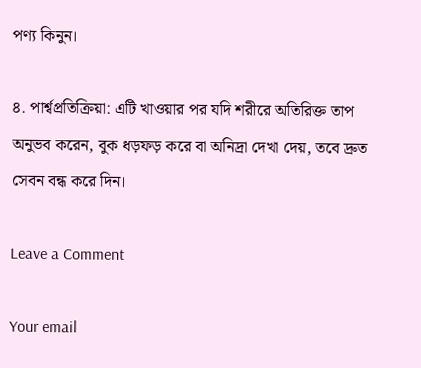পণ্য কিনুন।

৪. পার্শ্বপ্রতিক্রিয়া: এটি খাওয়ার পর যদি শরীরে অতিরিক্ত তাপ অনুভব করেন, বুক ধড়ফড় করে বা অনিদ্রা দেখা দেয়, তবে দ্রুত সেবন বন্ধ করে দিন।

Leave a Comment

Your email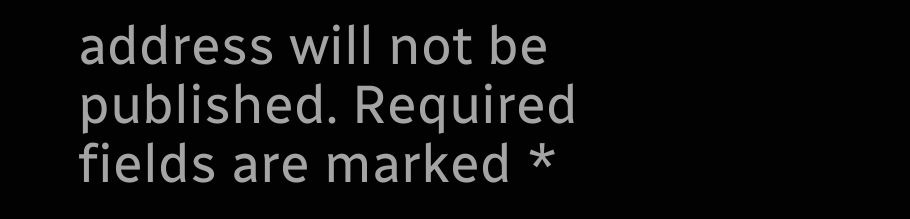address will not be published. Required fields are marked *